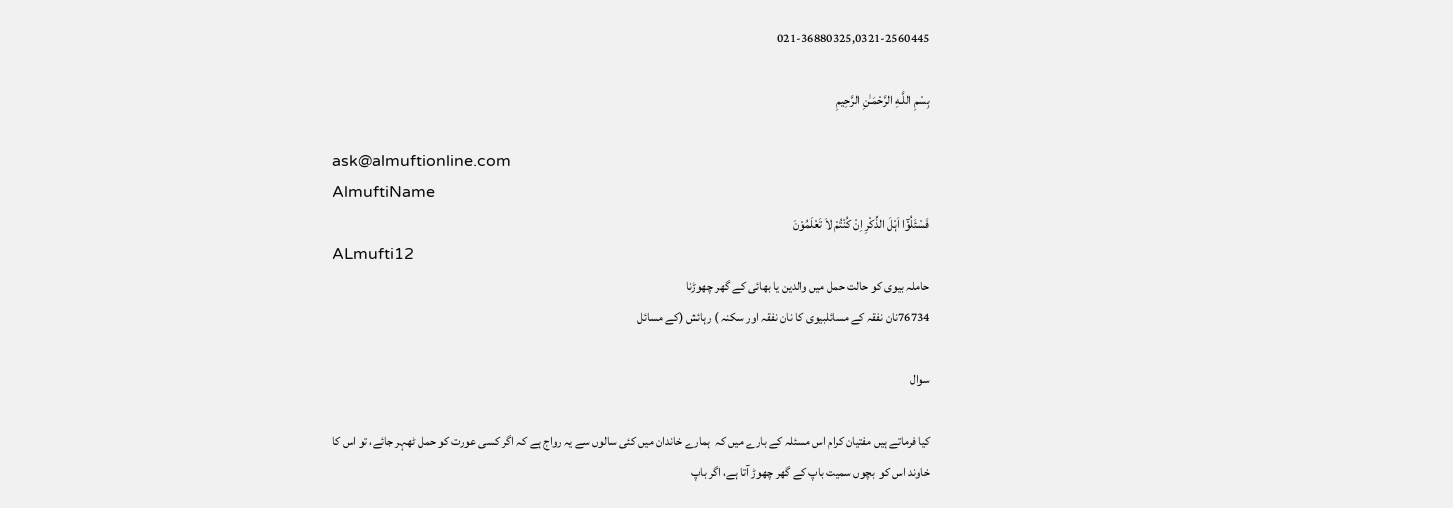021-36880325,0321-2560445

بِسْمِ اللَّـهِ الرَّحْمَـٰنِ الرَّحِيمِ

ask@almuftionline.com
AlmuftiName
فَسْئَلُوْٓا اَہْلَ الذِّکْرِ اِنْ کُنْتُمْ لاَ تَعْلَمُوْنَ
ALmufti12
حاملہ بیوی کو حالت حمل میں والدین یا بھائی کے گھر چھوڑنا
76734نان نفقہ کے مسائلبیوی کا نان نفقہ اور سکنہ ) رہائش (کے مسائل

سوال

کیا فرماتے ہیں مفتیان کرام اس مسئلہ کے بارے میں کہ  ہمارے خاندان میں کئی سالوں سے یہ رواج ہے کہ اگر کسی عورت کو حمل ٹھہر جائے، تو اس کا خاوند اس کو  بچوں سمیت باپ کے گھر چھوڑ آتا ہے، اگر باپ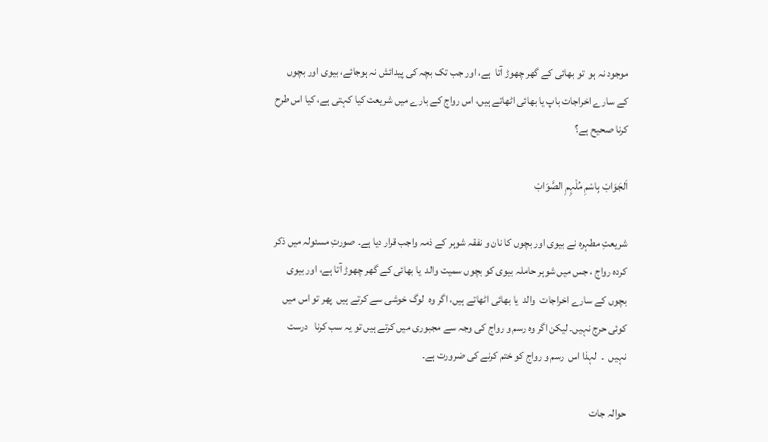موجود نہ ہو  تو بھائی کے گھر چھوڑ آتا  ہے، اور جب تک بچہ کی پیدائش نہ ہوجائے، بیوی اور بچوں کے سارے اخراجات باپ یا بھائی اٹھاتے ہیں، اس رواج کے بارے میں شریعت کیا کہتی ہے، کیا اس طرح کرنا صحیح ہے؟

اَلجَوَابْ بِاسْمِ مُلْہِمِ الصَّوَابْ

شریعتِ مطہرہ نے بیوی اور بچوں کا نان و نفقہ شوہر کے ذمہ واجب قرار دیا ہے۔ صورتِ مسئولہ میں ذکر کردہ رواج ، جس میں شوہر حاملہ بیوی کو بچوں سمیت والد  یا بھائی کے گھر چھوڑ آتا ہے، اور بیوی بچوں کے سارے اخراجات  والد  یا بھائی اٹھاتے ہیں، اگر وہ  لوگ خوشی سے کرتے ہیں  پھر تو اس میں کوئی حرج نہیں۔ لیکن اگر وہ رسم و رواج کی وجہ سے مجبوری میں کرتے ہیں تو یہ سب کرنا   درست  نہیں  ۔  لہذا اس  رسم و رواج کو ختم کرنے کی ضرورت ہے۔

حوالہ جات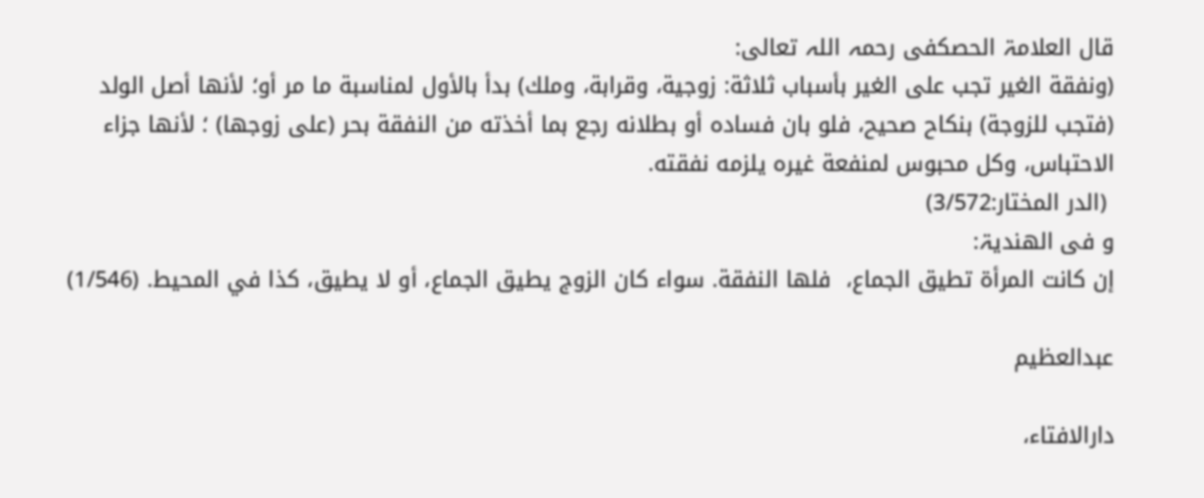قال العلامۃ الحصکفی رحمہ اللہ تعالی:
(ونفقة الغير تجب على الغير بأسباب ثلاثة: زوجية، وقرابة، وملك) بدأ بالأول لمناسبة ما مر أو؛ لأنها أصل الولد (فتجب للزوجة) بنكاح صحيح، فلو بان فساده أو بطلانه رجع بما أخذته من النفقة بحر (على زوجها) ؛ لأنها جزاء الاحتباس، وكل محبوس لمنفعة غيره يلزمه نفقته.
 (الدر المختار:3/572)
و فی الھندیۃ:
إن كانت المرأة تطيق الجماع،  فلها النفقة. سواء كان الزوج يطيق الجماع، أو لا يطيق، كذا في المحيط. (1/546)

عبدالعظیم

دارالافتاء،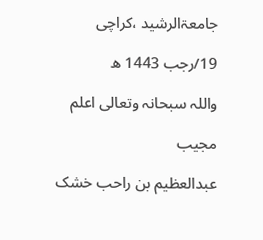جامعۃالرشید ،کراچی

19/رجب 1443 ھ

واللہ سبحانہ وتعالی اعلم

مجیب

عبدالعظیم بن راحب خشک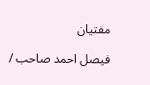مفتیان

فیصل احمد صاحب /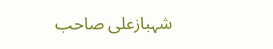شہبازعلی صاحب